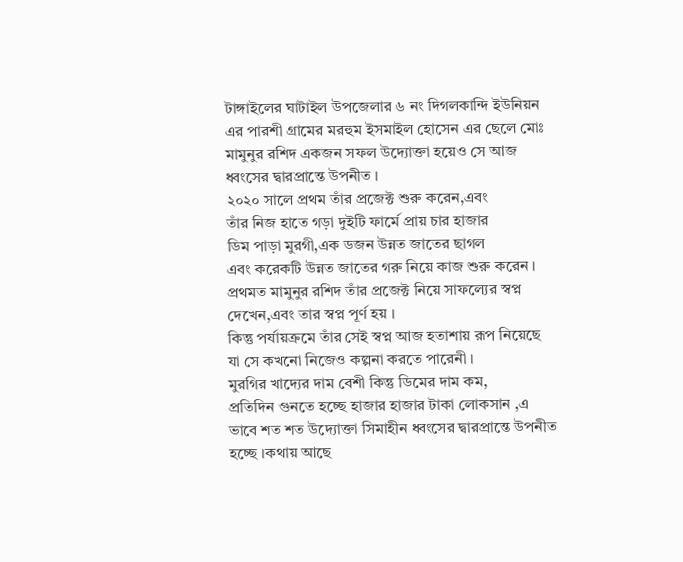টাঙ্গাইলের ঘাটাইল উপজেলার ৬ নং দিগলকান্দি ইউনিয়ন এর পারশী গ্রামের মরহুম ইসমাইল হোসেন এর ছেলে মোঃ মামুনুর রশিদ একজন সফল উদ্যোক্তা হয়েও সে আজ ধ্বংসের দ্বারপ্রান্তে উপনীত ।
২০২০ সালে প্রথম তাঁর প্রজেক্ট শুরু করেন,এবং
তাঁর নিজ হাতে গড়া দুইটি ফার্মে প্রায় চার হাজার
ডিম পাড়া মুরগী,এক ডজন উন্নত জাতের ছাগল
এবং করেকটি উন্নত জাতের গরু নিয়ে কাজ শুরু করেন । প্রথমত মামুনুর রশিদ তাঁর প্রজেক্ট নিয়ে সাফল্যের স্বপ্ন দেখেন,এবং তার স্বপ্ন পূর্ণ হয় ।
কিন্তু পর্যায়ক্রমে তাঁর সেই স্বপ্ন আজ হতাশায় রূপ নিয়েছে যা সে কখনো নিজেও কল্পনা করতে পারেনী ।
মুরগির খাদ্যের দাম বেশী কিন্তু ডিমের দাম কম,
প্রতিদিন গুনতে হচ্ছে হাজার হাজার টাকা লোকসান ,এ ভাবে শত শত উদ্যোক্তা সিমাহীন ধ্বংসের দ্বারপ্রান্তে উপনীত হচ্ছে ।কথায় আছে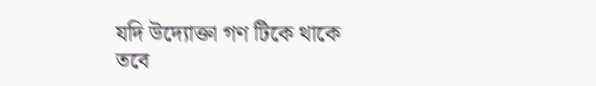যদি উদ্যোক্তা গণ টিকে থাকে তবে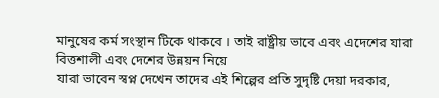মানুষের কর্ম সংস্থান টিকে থাকবে । তাই রাষ্ট্রীয় ভাবে এবং এদেশের যারা বিত্তশালী এবং দেশের উন্নয়ন নিয়ে
যারা ভাবেন স্বপ্ন দেখেন তাদের এই শিল্পের প্রতি সুদৃষ্টি দেয়া দরকার,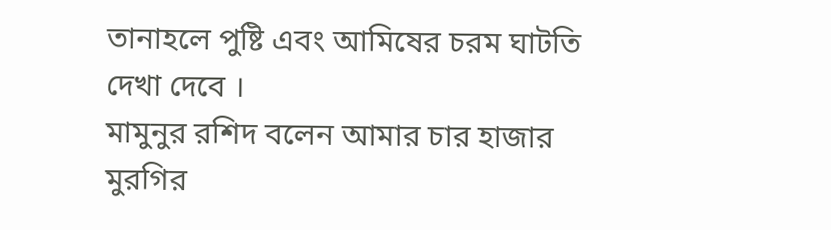তানাহলে পুষ্টি এবং আমিষের চরম ঘাটতি দেখা দেবে ।
মামুনুর রশিদ বলেন আমার চার হাজার মুরগির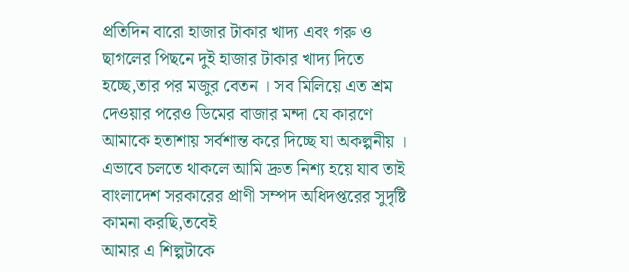প্রতিদিন বারো হাজার টাকার খাদ্য এবং গরু ও
ছাগলের পিছনে দুই হাজার টাকার খাদ্য দিতে হচ্ছে,তার পর মজুর বেতন । সব মিলিয়ে এত শ্রম দেওয়ার পরেও ডিমের বাজার মন্দা যে কারণে আমাকে হতাশায় সর্বশান্ত করে দিচ্ছে যা অকল্পনীয় । এভাবে চলতে থাকলে আমি দ্রুত নিশ্য হয়ে যাব তাই বাংলাদেশ সরকারের প্রাণী সম্পদ অধিদপ্তরের সুদৃষ্টি কামনা করছি,তবেই
আমার এ শিল্পটাকে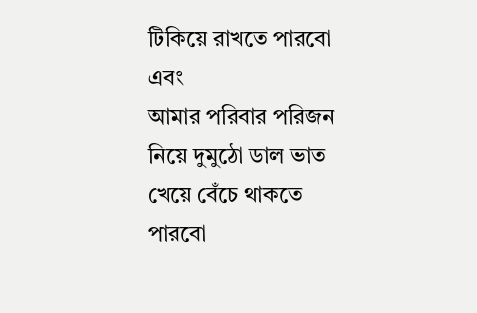টিকিয়ে রাখতে পারবো এবং
আমার পরিবার পরিজন নিয়ে দুমুঠো ডাল ভাত খেয়ে বেঁচে থাকতে পারবো